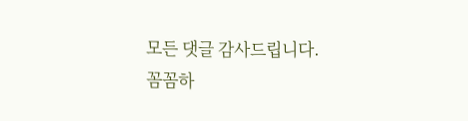모든 댓글 감사드립니다.
꼼꼼하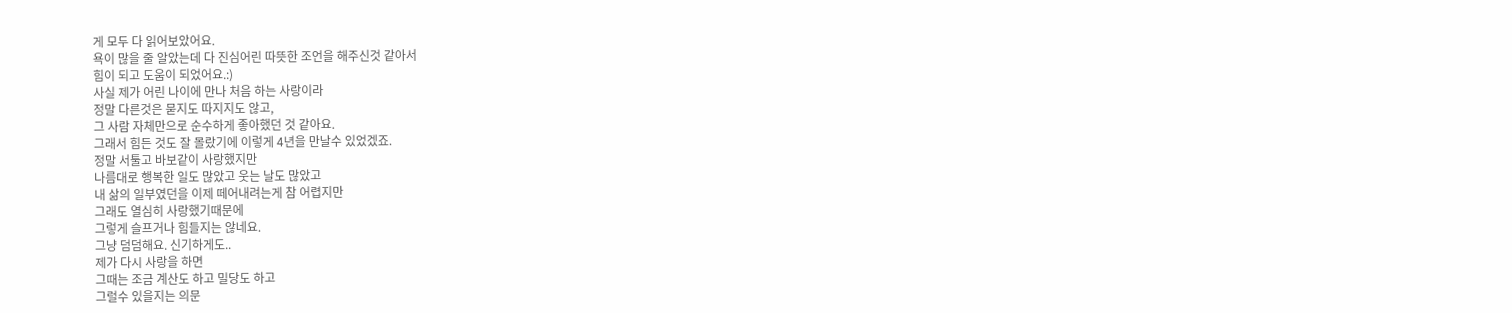게 모두 다 읽어보았어요.
욕이 많을 줄 알았는데 다 진심어린 따뜻한 조언을 해주신것 같아서
힘이 되고 도움이 되었어요.:)
사실 제가 어린 나이에 만나 처음 하는 사랑이라
정말 다른것은 묻지도 따지지도 않고,
그 사람 자체만으로 순수하게 좋아했던 것 같아요.
그래서 힘든 것도 잘 몰랐기에 이렇게 4년을 만날수 있었겠죠.
정말 서툴고 바보같이 사랑했지만
나름대로 행복한 일도 많았고 웃는 날도 많았고
내 삶의 일부였던을 이제 떼어내려는게 참 어렵지만
그래도 열심히 사랑했기때문에
그렇게 슬프거나 힘들지는 않네요.
그냥 덤덤해요. 신기하게도..
제가 다시 사랑을 하면
그때는 조금 계산도 하고 밀당도 하고
그럴수 있을지는 의문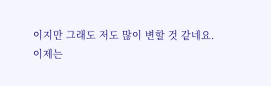이지만 그래도 저도 많이 변할 것 같네요.
이제는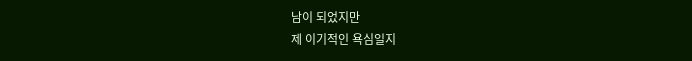남이 되었지만
제 이기적인 욕심일지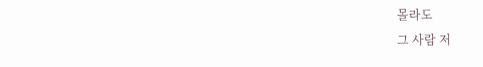몰라도
그 사람 저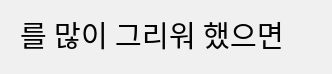를 많이 그리워 했으면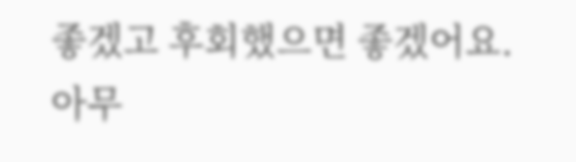좋겠고 후회했으면 좋겠어요.
아무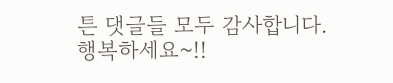튼 댓글들 모두 감사합니다.
행복하세요~!!